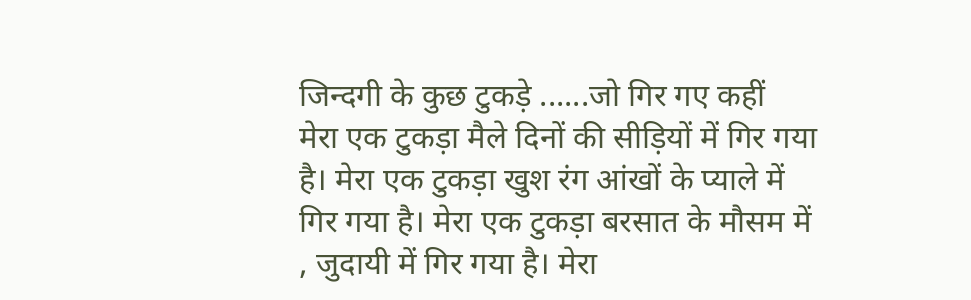जिन्दगी के कुछ टुकड़े ......जो गिर गए कहीं
मेरा एक टुकड़ा मैले दिनों की सीड़ियों में गिर गया है। मेरा एक टुकड़ा खुश रंग आंखों के प्याले में गिर गया है। मेरा एक टुकड़ा बरसात के मौसम में , जुदायी में गिर गया है। मेरा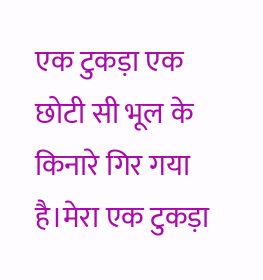एक टुकड़ा एक छोटी सी भूल के किनारे गिर गया है।मेरा एक टुकड़ा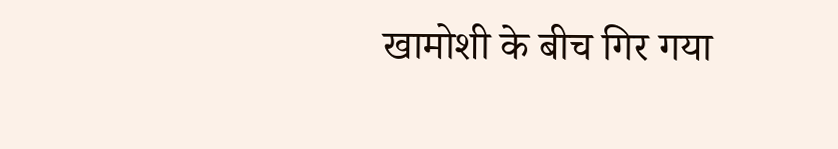खामोशी के बीच गिर गया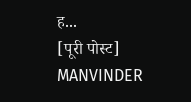ह...
[पूरी पोस्ट]
MANVINDER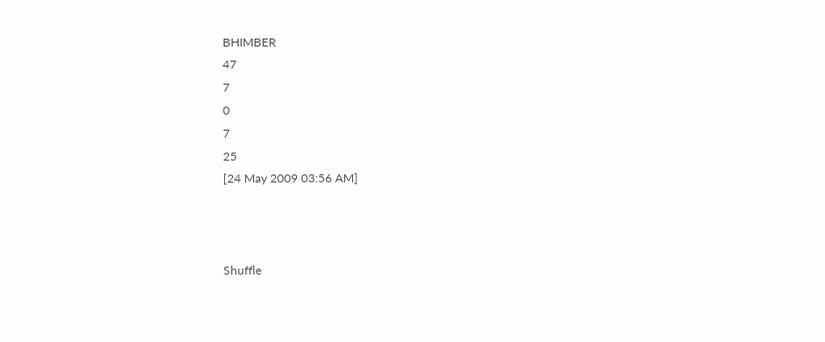BHIMBER
47
7
0
7
25
[24 May 2009 03:56 AM]



Shuffle